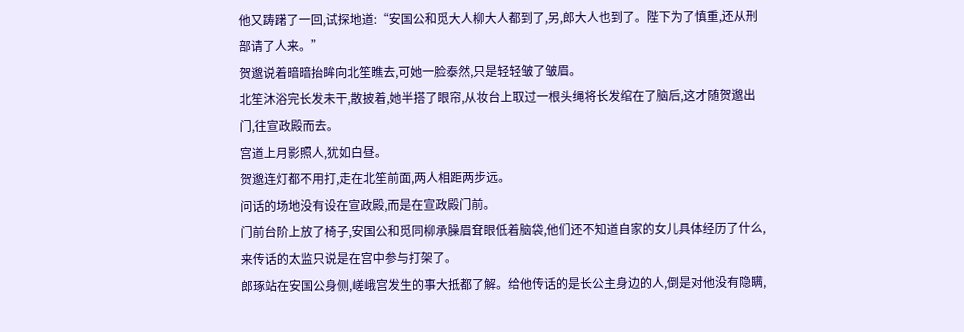他又踌躇了一回,试探地道:“安国公和觅大人柳大人都到了,另,郎大人也到了。陛下为了慎重,还从刑部请了人来。”
贺邈说着暗暗抬眸向北笙瞧去,可她一脸泰然,只是轻轻皱了皱眉。
北笙沐浴完长发未干,散披着,她半搭了眼帘,从妆台上取过一根头绳将长发绾在了脑后,这才随贺邈出门,往宣政殿而去。
宫道上月影照人,犹如白昼。
贺邈连灯都不用打,走在北笙前面,两人相距两步远。
问话的场地没有设在宣政殿,而是在宣政殿门前。
门前台阶上放了椅子,安国公和觅同柳承臊眉耷眼低着脑袋,他们还不知道自家的女儿具体经历了什么,来传话的太监只说是在宫中参与打架了。
郎琢站在安国公身侧,嵯峨宫发生的事大抵都了解。给他传话的是长公主身边的人,倒是对他没有隐瞒,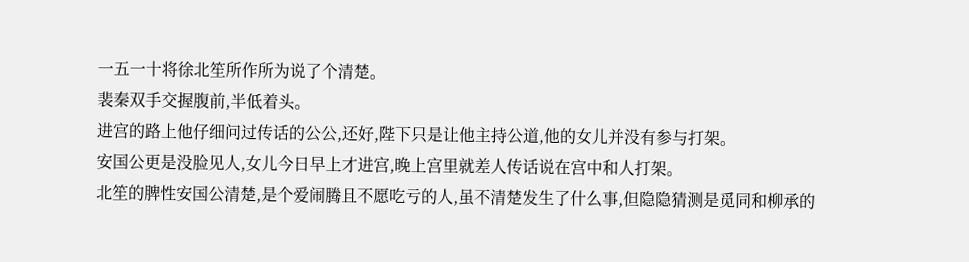一五一十将徐北笙所作所为说了个清楚。
裴秦双手交握腹前,半低着头。
进宫的路上他仔细问过传话的公公,还好,陛下只是让他主持公道,他的女儿并没有参与打架。
安国公更是没脸见人,女儿今日早上才进宫,晚上宫里就差人传话说在宫中和人打架。
北笙的脾性安国公清楚,是个爱闹腾且不愿吃亏的人,虽不清楚发生了什么事,但隐隐猜测是觅同和柳承的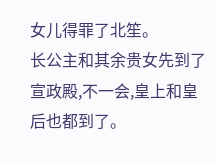女儿得罪了北笙。
长公主和其余贵女先到了宣政殿,不一会,皇上和皇后也都到了。